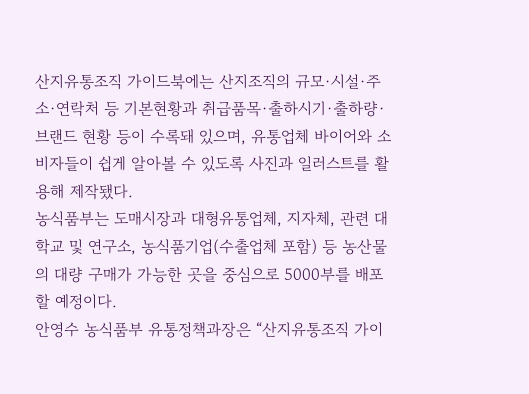산지유통조직 가이드북에는 산지조직의 규모·시설·주소·연락처 등 기본현황과 취급품목·출하시기·출하량·브랜드 현황 등이 수록돼 있으며, 유통업체 바이어와 소비자들이 쉽게 알아볼 수 있도록 사진과 일러스트를 활용해 제작됐다.
농식품부는 도매시장과 대형유통업체, 지자체, 관련 대학교 및 연구소, 농식품기업(수출업체 포함) 등 농산물의 대량 구매가 가능한 곳을 중심으로 5000부를 배포할 예정이다.
안영수 농식품부 유통정책과장은 “산지유통조직 가이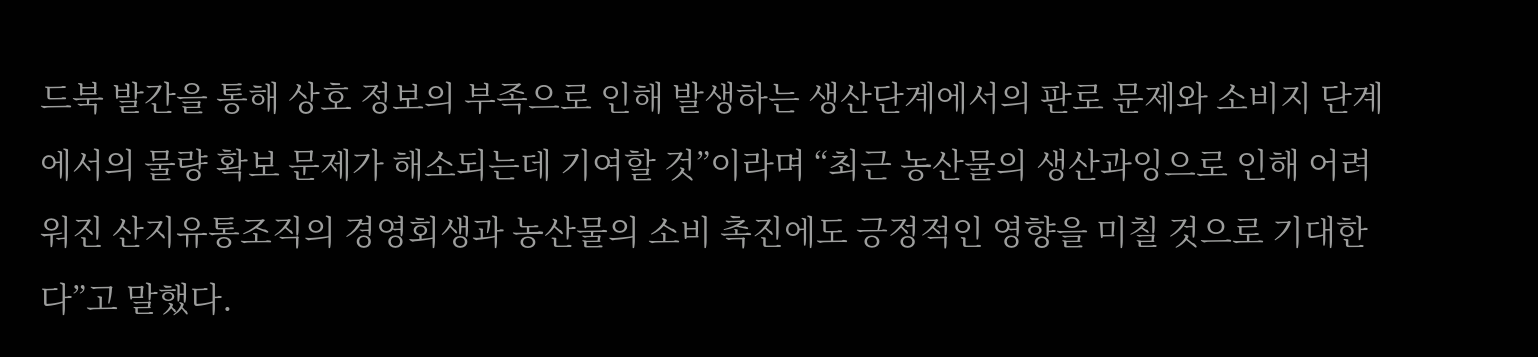드북 발간을 통해 상호 정보의 부족으로 인해 발생하는 생산단계에서의 판로 문제와 소비지 단계에서의 물량 확보 문제가 해소되는데 기여할 것”이라며 “최근 농산물의 생산과잉으로 인해 어려워진 산지유통조직의 경영회생과 농산물의 소비 촉진에도 긍정적인 영향을 미칠 것으로 기대한다”고 말했다.